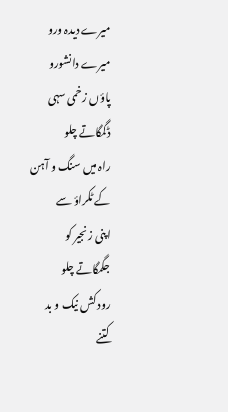میرے دیدہ ورو
میرے دانشورو
پاؤں زخمی سہی
ڈگمگاتے چلو
راہ میں سنگ و آہن
کے ٹکراؤ سے
اپنی زنجیر کو
جگمگاتے چلو
رود کش نیک و بد
کتنے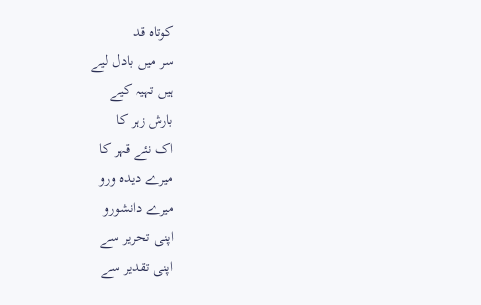کوتاہ قد
سر میں بادل لیے
ہیں تہیہ کیے
بارش زہر کا
اک نئے قہر کا
میرے دیدہ ورو
میرے دانشورو
اپنی تحریر سے
اپنی تقدیر سے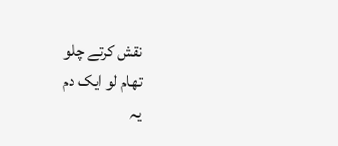نقش کرتے چلو
تھام لو ایک دم
یہ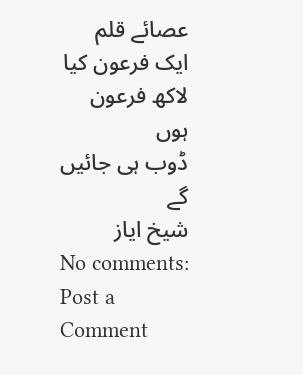عصائے قلم
ایک فرعون کیا
لاکھ فرعون ہوں
ڈوب ہی جائیں گے
شیخ ایاز
No comments:
Post a Comment